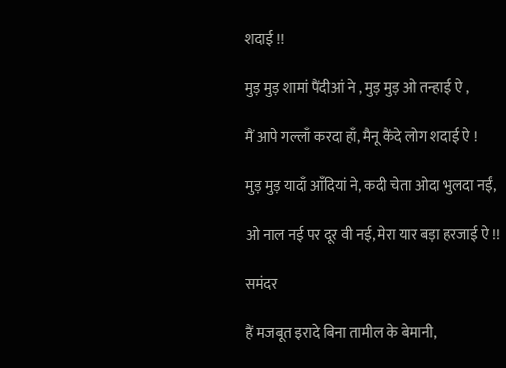शदाई !!

मुड़ मुड़ शामां पैंदीआं ने , मुड़ मुड़ ओ तन्हाई ऐ ,

मैं आपे गल्लाँ करदा हाँ, मैनू कैंदे लोग शदाई ऐ !

मुड़ मुड़ यादाँ आँदियां ने, कदी चेता ओदा भुलदा नईं,

ओ नाल नई पर दूर वी नई, मेरा यार बड़ा हरजाई ऐ !!

समंदर

हैं मजबूत इरादे बिना तामील के बेमानी,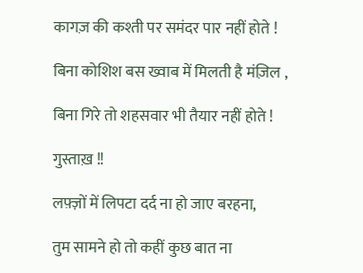कागज़ की कश्ती पर समंदर पार नहीं होते !

बिना कोशिश बस ख्वाब में मिलती है मंज़िल ,

बिना गिरे तो शहसवार भी तैयार नहीं होते !

गुस्ताख़ !!

लफ़्ज़ों में लिपटा दर्द ना हो जाए बरहना,

तुम सामने हो तो कहीं कुछ बात ना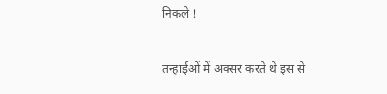निकले !

तन्हाईओं में अक्सर करते थे इस से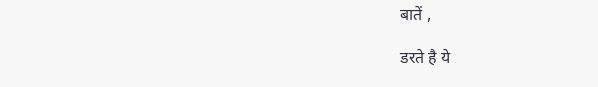बातें ,

डरते है ये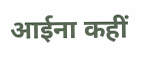आईना कहीं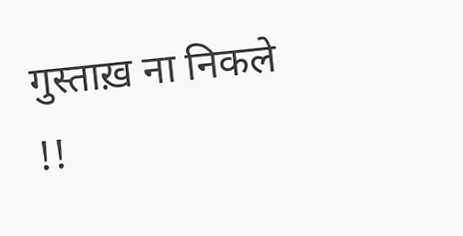गुस्ताख़ ना निकले !!